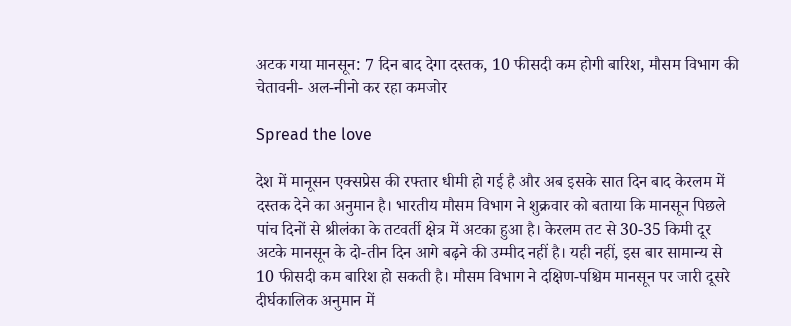अटक गया मानसून: 7 दिन बाद देगा दस्तक, 10 फीसदी कम होगी बारिश, मौसम विभाग की चेतावनी- अल-नीनो कर रहा कमजोर

Spread the love

देश में मानूसन एक्सप्रेस की रफ्तार धीमी हो गई है और अब इसके सात दिन बाद केरलम में दस्तक देने का अनुमान है। भारतीय मौसम विभाग ने शुक्रवार को बताया कि मानसून पिछले पांच दिनों से श्रीलंका के तटवर्ती क्षेत्र में अटका हुआ है। केरलम तट से 30-35 किमी दूर अटके मानसून के दो-तीन दिन आगे बढ़ने की उम्मीद नहीं है। यही नहीं, इस बार सामान्य से 10 फीसदी कम बारिश हो सकती है। मौसम विभाग ने दक्षिण-पश्चिम मानसून पर जारी दूसरे दीर्घकालिक अनुमान में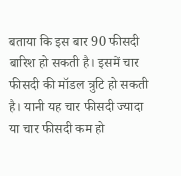बताया कि इस बार 90 फीसदी बारिश हो सकती है। इसमें चार फीसदी की मॉडल त्रुटि हो सकती है। यानी यह चार फीसदी ज्यादा या चार फीसदी कम हो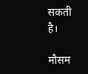सकती है।

मौसम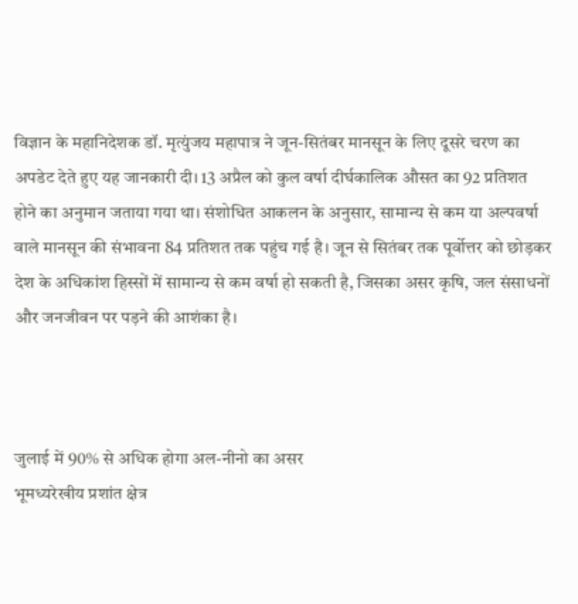विज्ञान के महानिदेशक डॉ. मृत्युंजय महापात्र ने जून-सितंबर मानसून के लिए दूसरे चरण का अपडेट देते हुए यह जानकारी दी। 13 अप्रैल को कुल वर्षा दीर्घकालिक औसत का 92 प्रतिशत होने का अनुमान जताया गया था। संशोधित आकलन के अनुसार, सामान्य से कम या अल्पवर्षा वाले मानसून की संभावना 84 प्रतिशत तक पहुंच गई है। जून से सितंबर तक पूर्वोत्तर को छोड़कर देश के अधिकांश हिस्सों में सामान्य से कम वर्षा हो सकती है, जिसका असर कृषि, जल संसाधनों और जनजीवन पर पड़ने की आशंका है।



जुलाई में 90% से अधिक होगा अल-नीनो का असर
भूमध्यरेखीय प्रशांत क्षेत्र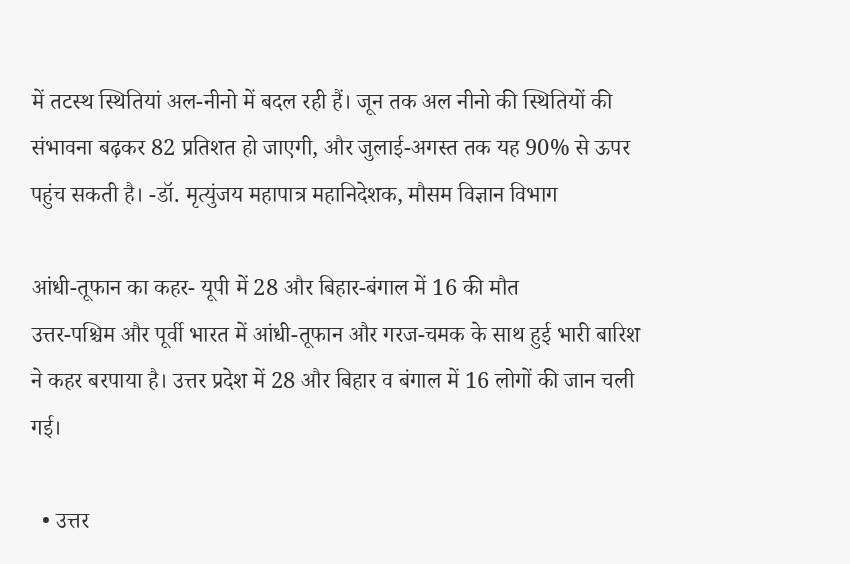में तटस्थ स्थितियां अल-नीनो में बदल रही हैं। जून तक अल नीनो की स्थितियों की संभावना बढ़कर 82 प्रतिशत हो जाएगी, और जुलाई-अगस्त तक यह 90% से ऊपर पहुंच सकती है। -डॉ. मृत्युंजय महापात्र महानिदेशक, मौसम विज्ञान विभाग

आंधी-तूफान का कहर- यूपी में 28 और बिहार-बंगाल में 16 की मौत
उत्तर-पश्चिम और पूर्वी भारत में आंधी-तूफान और गरज-चमक के साथ हुई भारी बारिश ने कहर बरपाया है। उत्तर प्रदेश में 28 और बिहार व बंगाल में 16 लोगों की जान चली गई।

  • उत्तर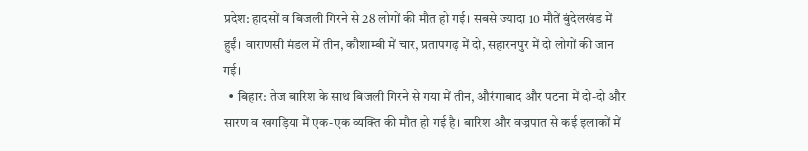प्रदेश: हादसों व बिजली गिरने से 28 लोगों की मौत हो गई। सबसे ज्यादा 10 मौतें बुंदेलखंड में हुईं। वाराणसी मंडल में तीन, कौशाम्बी में चार, प्रतापगढ़ में दो, सहारनपुर में दो लोगों की जान गई।
  • बिहार: तेज बारिश के साथ बिजली गिरने से गया में तीन, औरंगाबाद और पटना में दो-दो और सारण व खगड़िया में एक-एक व्यक्ति की मौत हो गई है। बारिश और वज्रपात से कई इलाकों में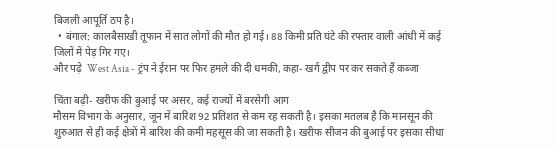बिजली आपूर्ति ठप है।
  • बंगाल: कालबैसाखी तूफान में सात लोगों की मौत हो गई। 88 किमी प्रति घंटे की रफ्तार वाली आंधी में कई जिलों में पेड़ गिर गए।
और पढ़े  West Asia - ट्रंप ने ईरान पर फिर हमले की दी धमकी, कहा- खर्ग द्वीप पर कर सकते हैं कब्जा

चिंता बढ़ी- खरीफ की बुआई पर असर, कई राज्यों में बरसेगी आग
मौसम विभाग के अनुसार, जून में बारिश 92 प्रतिशत से कम रह सकती है। इसका मतलब है कि मानसून की शुरुआत से ही कई क्षेत्रों में बारिश की कमी महसूस की जा सकती है। खरीफ सीजन की बुआई पर इसका सीधा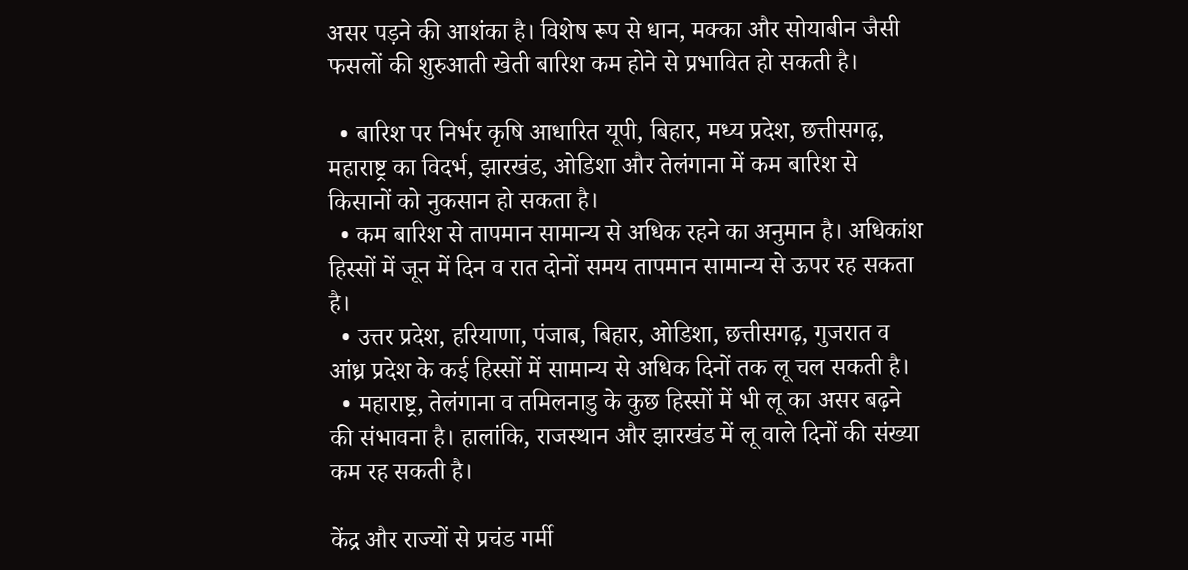असर पड़ने की आशंका है। विशेष रूप से धान, मक्का और सोयाबीन जैसी फसलों की शुरुआती खेती बारिश कम होने से प्रभावित हो सकती है।

  • बारिश पर निर्भर कृषि आधारित यूपी, बिहार, मध्य प्रदेश, छत्तीसगढ़, महाराष्ट्र का विदर्भ, झारखंड, ओडिशा और तेलंगाना में कम बारिश से किसानों को नुकसान हो सकता है।
  • कम बारिश से तापमान सामान्य से अधिक रहने का अनुमान है। अधिकांश हिस्सों में जून में दिन व रात दोनों समय तापमान सामान्य से ऊपर रह सकता है।
  • उत्तर प्रदेश, हरियाणा, पंजाब, बिहार, ओडिशा, छत्तीसगढ़, गुजरात व आंध्र प्रदेश के कई हिस्सों में सामान्य से अधिक दिनों तक लू चल सकती है।
  • महाराष्ट्र, तेलंगाना व तमिलनाडु के कुछ हिस्सों में भी लू का असर बढ़ने की संभावना है। हालांकि, राजस्थान और झारखंड में लू वाले दिनों की संख्या कम रह सकती है।

केंद्र और राज्यों से प्रचंड गर्मी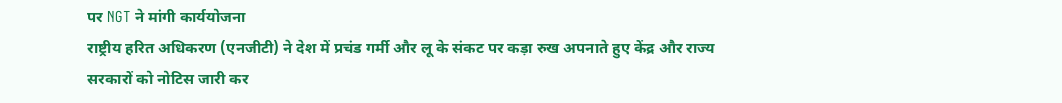पर NGT ने मांगी कार्ययोजना
राष्ट्रीय हरित अधिकरण (एनजीटी) ने देश में प्रचंड गर्मी और लू के संकट पर कड़ा रुख अपनाते हुए केंद्र और राज्य सरकारों को नोटिस जारी कर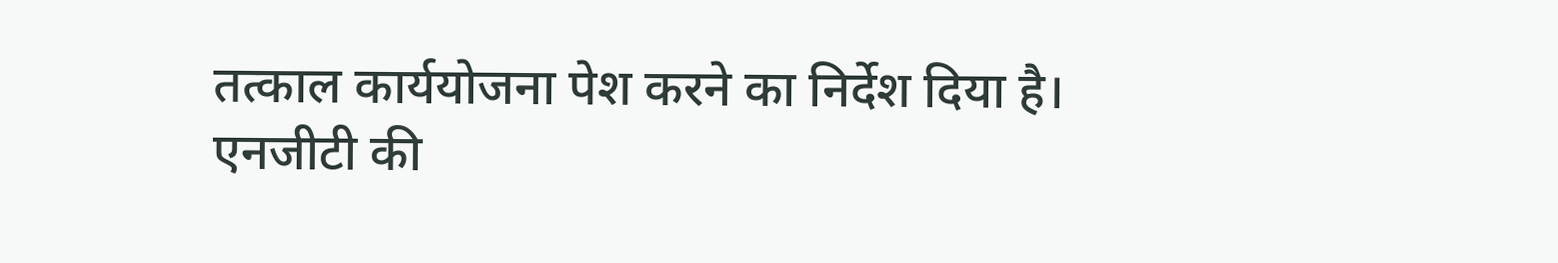तत्काल कार्ययोजना पेश करने का निर्देश दिया है। एनजीटी की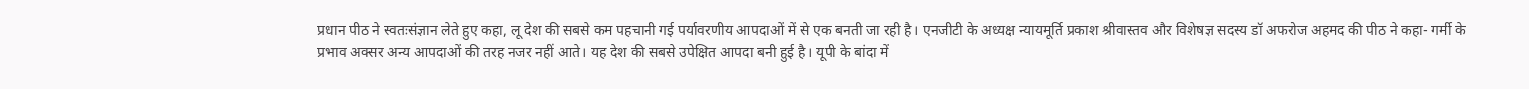प्रधान पीठ ने स्वतःसंज्ञान लेते हुए कहा, लू देश की सबसे कम पहचानी गई पर्यावरणीय आपदाओं में से एक बनती जा रही है। एनजीटी के अध्यक्ष न्यायमूर्ति प्रकाश श्रीवास्तव और विशेषज्ञ सदस्य डॉ अफरोज अहमद की पीठ ने कहा- गर्मी के प्रभाव अक्सर अन्य आपदाओं की तरह नजर नहीं आते। यह देश की सबसे उपेक्षित आपदा बनी हुई है। यूपी के बांदा में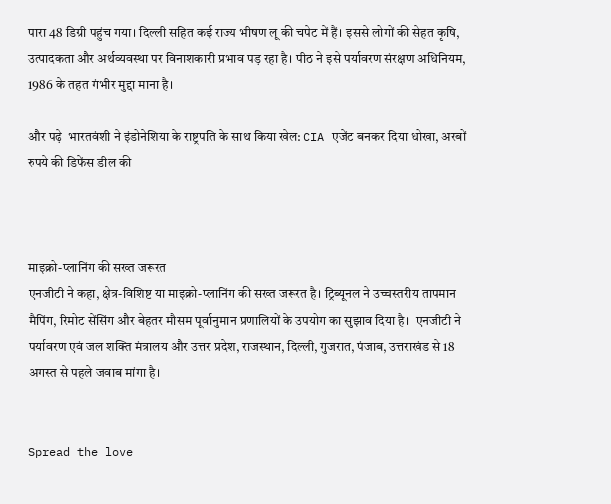पारा 48 डिग्री पहुंच गया। दिल्ली सहित कई राज्य भीषण लू की चपेट में हैं। इससे लोगों की सेहत कृषि, उत्पादकता और अर्थव्यवस्था पर विनाशकारी प्रभाव पड़ रहा है। पीठ ने इसे पर्यावरण संरक्षण अधिनियम, 1986 के तहत गंभीर मुद्दा माना है।

और पढ़े  भारतवंशी ने इंडोनेशिया के राष्ट्रपति के साथ किया खेल: CIA एजेंट बनकर दिया धोखा, अरबों रुपये की डिफेंस डील की



माइक्रो-प्लानिंग की सख्त जरूरत
एनजीटी ने कहा, क्षेत्र-विशिष्ट या माइक्रो-प्लानिंग की सख्त जरूरत है। ट्रिब्यूनल ने उच्चस्तरीय तापमान मैपिंग, रिमोट सेंसिंग और बेहतर मौसम पूर्वानुमान प्रणालियों के उपयोग का सुझाव दिया है।  एनजीटी ने पर्यावरण एवं जल शक्ति मंत्रालय और उत्तर प्रदेश, राजस्थान, दिल्ली, गुजरात, पंजाब, उत्तराखंड से 18 अगस्त से पहले जवाब मांगा है।


Spread the love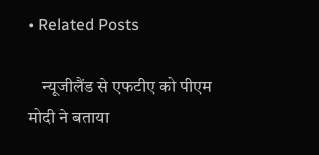• Related Posts

    न्यूजीलैंड से एफटीए को पीएम मोदी ने बताया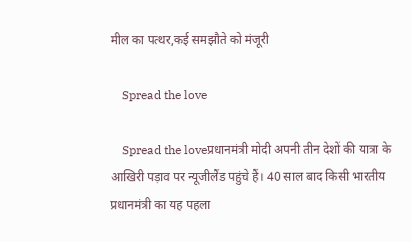मील का पत्थर,कई समझौते को मंजूरी

    Spread the love

    Spread the loveप्रधानमंत्री मोदी अपनी तीन देशों की यात्रा के आखिरी पड़ाव पर न्यूजीलैंड पहुंचे हैं। 40 साल बाद किसी भारतीय प्रधानमंत्री का यह पहला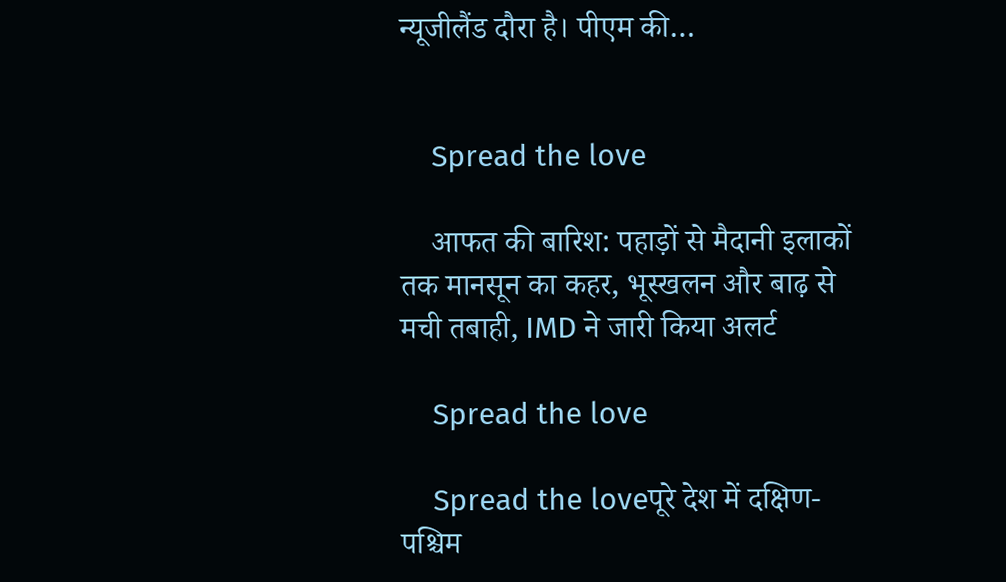न्यूजीलैंड दौरा है। पीएम की…


    Spread the love

    आफत की बारिश: पहाड़ों से मैदानी इलाकों तक मानसून का कहर, भूस्खलन और बाढ़ से मची तबाही, IMD ने जारी किया अलर्ट

    Spread the love

    Spread the loveपूरे देश में दक्षिण-पश्चिम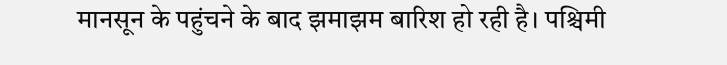मानसून के पहुंचने के बाद झमाझम बारिश हो रही है। पश्चिमी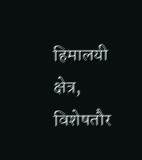हिमालयी क्षेत्र, विशेषतौर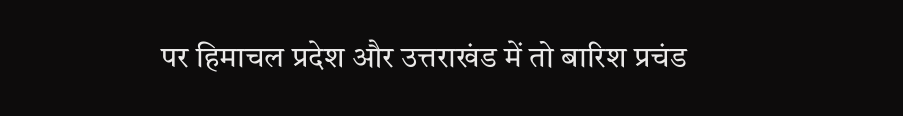पर हिमाचल प्रदेश और उत्तराखंड में तो बारिश प्रचंड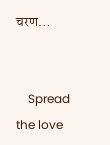चरण…


    Spread the love